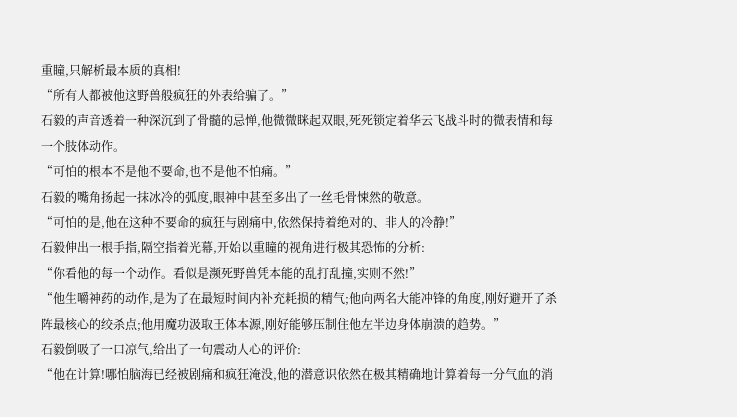重瞳,只解析最本质的真相!
“所有人都被他这野兽般疯狂的外表给骗了。”
石毅的声音透着一种深沉到了骨髓的忌惮,他微微眯起双眼,死死锁定着华云飞战斗时的微表情和每一个肢体动作。
“可怕的根本不是他不要命,也不是他不怕痛。”
石毅的嘴角扬起一抹冰冷的弧度,眼神中甚至多出了一丝毛骨悚然的敬意。
“可怕的是,他在这种不要命的疯狂与剧痛中,依然保持着绝对的、非人的冷静!”
石毅伸出一根手指,隔空指着光幕,开始以重瞳的视角进行极其恐怖的分析:
“你看他的每一个动作。看似是濒死野兽凭本能的乱打乱撞,实则不然!”
“他生嚼神药的动作,是为了在最短时间内补充耗损的精气;他向两名大能冲锋的角度,刚好避开了杀阵最核心的绞杀点;他用魔功汲取王体本源,刚好能够压制住他左半边身体崩溃的趋势。”
石毅倒吸了一口凉气,给出了一句震动人心的评价:
“他在计算!哪怕脑海已经被剧痛和疯狂淹没,他的潜意识依然在极其精确地计算着每一分气血的消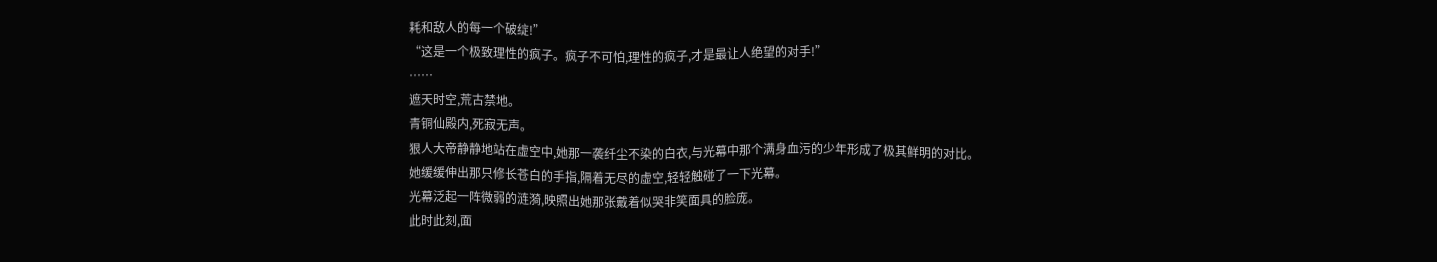耗和敌人的每一个破绽!”
“这是一个极致理性的疯子。疯子不可怕,理性的疯子,才是最让人绝望的对手!”
……
遮天时空,荒古禁地。
青铜仙殿内,死寂无声。
狠人大帝静静地站在虚空中,她那一袭纤尘不染的白衣,与光幕中那个满身血污的少年形成了极其鲜明的对比。
她缓缓伸出那只修长苍白的手指,隔着无尽的虚空,轻轻触碰了一下光幕。
光幕泛起一阵微弱的涟漪,映照出她那张戴着似哭非笑面具的脸庞。
此时此刻,面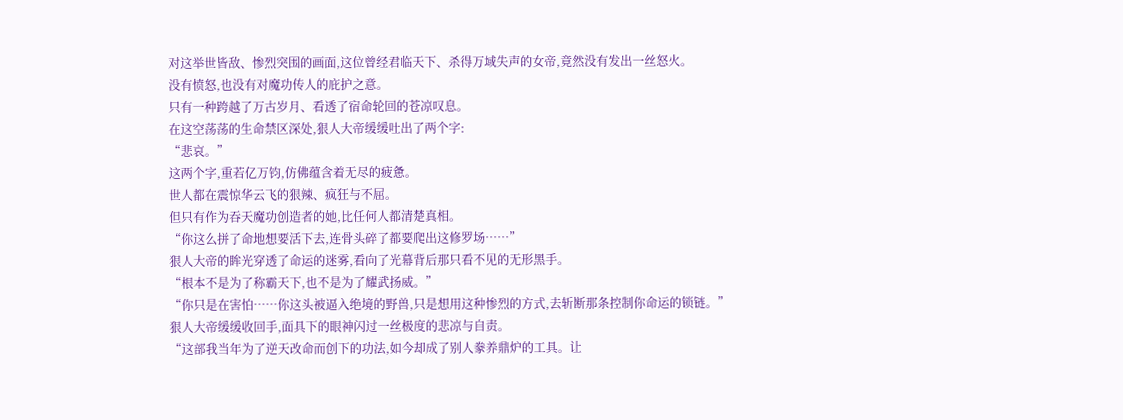对这举世皆敌、惨烈突围的画面,这位曾经君临天下、杀得万域失声的女帝,竟然没有发出一丝怒火。
没有愤怒,也没有对魔功传人的庇护之意。
只有一种跨越了万古岁月、看透了宿命轮回的苍凉叹息。
在这空荡荡的生命禁区深处,狠人大帝缓缓吐出了两个字:
“悲哀。”
这两个字,重若亿万钧,仿佛蕴含着无尽的疲惫。
世人都在震惊华云飞的狠辣、疯狂与不屈。
但只有作为吞天魔功创造者的她,比任何人都清楚真相。
“你这么拼了命地想要活下去,连骨头碎了都要爬出这修罗场……”
狠人大帝的眸光穿透了命运的迷雾,看向了光幕背后那只看不见的无形黑手。
“根本不是为了称霸天下,也不是为了耀武扬威。”
“你只是在害怕……你这头被逼入绝境的野兽,只是想用这种惨烈的方式,去斩断那条控制你命运的锁链。”
狠人大帝缓缓收回手,面具下的眼神闪过一丝极度的悲凉与自责。
“这部我当年为了逆天改命而创下的功法,如今却成了别人豢养鼎炉的工具。让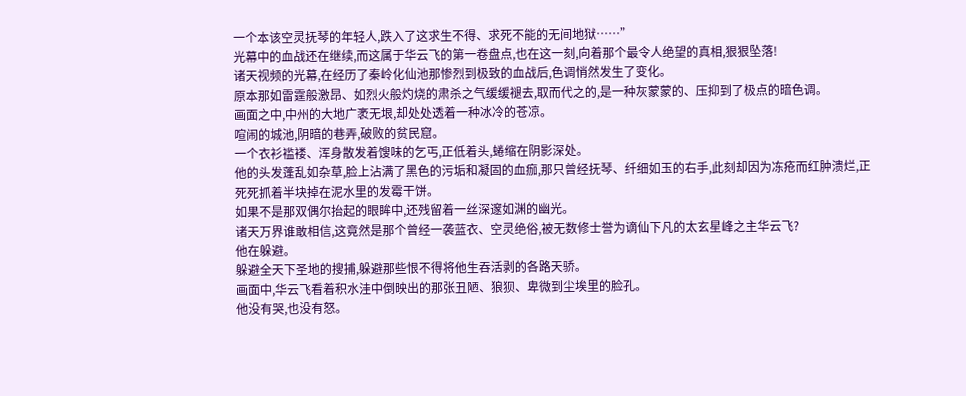一个本该空灵抚琴的年轻人,跌入了这求生不得、求死不能的无间地狱……”
光幕中的血战还在继续,而这属于华云飞的第一卷盘点,也在这一刻,向着那个最令人绝望的真相,狠狠坠落!
诸天视频的光幕,在经历了秦岭化仙池那惨烈到极致的血战后,色调悄然发生了变化。
原本那如雷霆般激昂、如烈火般灼烧的肃杀之气缓缓褪去,取而代之的,是一种灰蒙蒙的、压抑到了极点的暗色调。
画面之中,中州的大地广袤无垠,却处处透着一种冰冷的苍凉。
喧闹的城池,阴暗的巷弄,破败的贫民窟。
一个衣衫褴褛、浑身散发着馊味的乞丐,正低着头,蜷缩在阴影深处。
他的头发蓬乱如杂草,脸上沾满了黑色的污垢和凝固的血痂,那只曾经抚琴、纤细如玉的右手,此刻却因为冻疮而红肿溃烂,正死死抓着半块掉在泥水里的发霉干饼。
如果不是那双偶尔抬起的眼眸中,还残留着一丝深邃如渊的幽光。
诸天万界谁敢相信,这竟然是那个曾经一袭蓝衣、空灵绝俗,被无数修士誉为谪仙下凡的太玄星峰之主华云飞?
他在躲避。
躲避全天下圣地的搜捕,躲避那些恨不得将他生吞活剥的各路天骄。
画面中,华云飞看着积水洼中倒映出的那张丑陋、狼狈、卑微到尘埃里的脸孔。
他没有哭,也没有怒。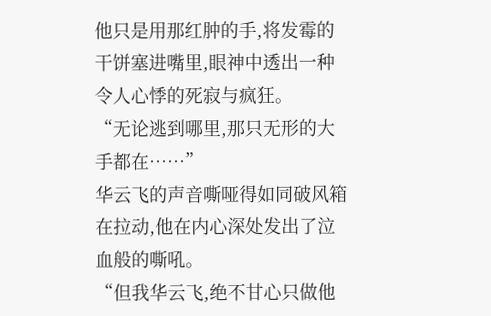他只是用那红肿的手,将发霉的干饼塞进嘴里,眼神中透出一种令人心悸的死寂与疯狂。
“无论逃到哪里,那只无形的大手都在……”
华云飞的声音嘶哑得如同破风箱在拉动,他在内心深处发出了泣血般的嘶吼。
“但我华云飞,绝不甘心只做他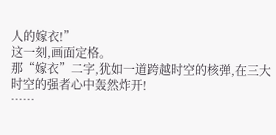人的嫁衣!”
这一刻,画面定格。
那“嫁衣”二字,犹如一道跨越时空的核弹,在三大时空的强者心中轰然炸开!
……